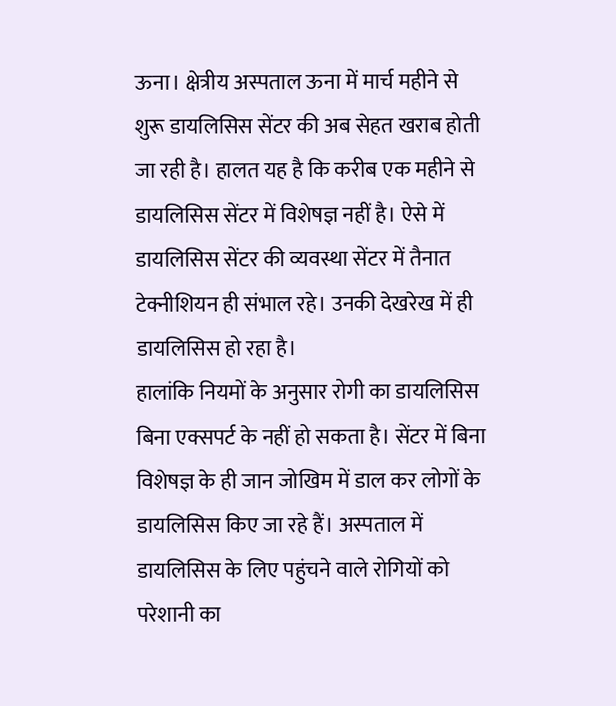ऊना। क्षेत्रीय अस्पताल ऊना में मार्च महीने से शुरू डायलिसिस सेंटर की अब सेहत खराब होती जा रही है। हालत यह है कि करीब एक महीने से डायलिसिस सेंटर में विशेषज्ञ नहीं है। ऐसे में डायलिसिस सेंटर की व्यवस्था सेंटर में तैनात टेक्नीशियन ही संभाल रहे। उनकी देखरेख में ही डायलिसिस हो रहा है।
हालांकि नियमों के अनुसार रोगी का डायलिसिस बिना एक्सपर्ट के नहीं हो सकता है। सेंटर में बिना विशेषज्ञ के ही जान जोखिम में डाल कर लोगों के डायलिसिस किए जा रहे हैं। अस्पताल में डायलिसिस के लिए पहुंचने वाले रोगियों को परेशानी का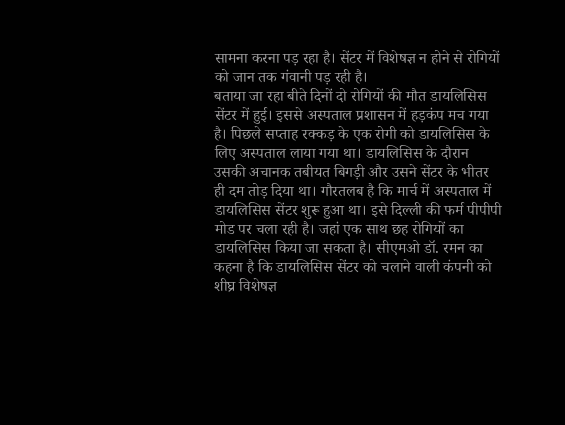सामना करना पड़ रहा है। सेंटर में विशेषज्ञ न होने से रोगियों को जान तक गंवानी पड़ रही है।
बताया जा रहा बीते दिनों दो रोगियों की मौत डायलिसिस सेंटर में हुई। इससे अस्पताल प्रशासन में हड़कंप मच गया है। पिछले सप्ताह रक्कड़ के एक रोगी को डायलिसिस के लिए अस्पताल लाया गया था। डायलिसिस के दौरान उसकी अचानक तबीयत बिगड़ी और उसने सेंटर के भीतर ही दम तोड़ दिया था। गौरतलब है कि मार्च में अस्पताल में डायलिसिस सेंटर शुरू हुआ था। इसे दिल्ली की फर्म पीपीपी मोड पर चला रही है। जहां एक साथ छह रोगियों का डायलिसिस किया जा सकता है। सीएमओ डॉ. रमन का कहना है कि डायलिसिस सेंटर को चलाने वाली कंपनी को शीघ्र विशेषज्ञ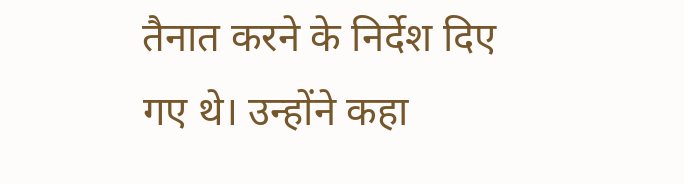तैनात करने के निर्देश दिए गए थे। उन्होंने कहा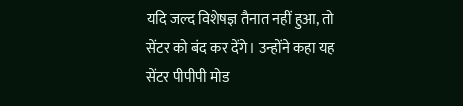यदि जल्द विशेषज्ञ तैनात नहीं हुआ, तो सेंटर को बंद कर देंगे। उन्होंने कहा यह सेंटर पीपीपी मोड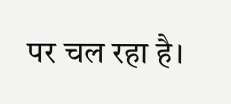पर चल रहा है।